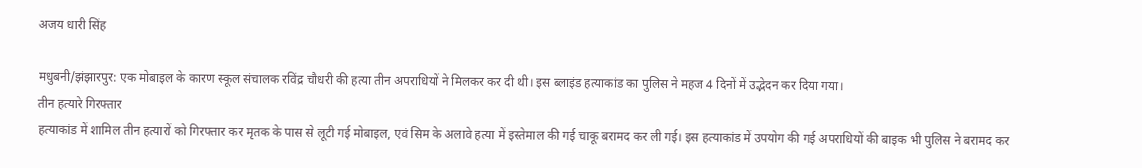अजय धारी सिंह

मधुबनी/झंझारपुर: एक मोबाइल के कारण स्कूल संचालक रविंद्र चौधरी की हत्या तीन अपराधियों ने मिलकर कर दी थी। इस ब्लाइंड हत्याकांड का पुलिस ने महज 4 दिनों में उद्भेदन कर दिया गया।
तीन हत्यारे गिरफ्तार
हत्याकांड में शामिल तीन हत्यारों को गिरफ्तार कर मृतक के पास से लूटी गई मोबाइल, एवं सिम के अलावे हत्या में इस्तेमाल की गई चाकू बरामद कर ली गई। इस हत्याकांड में उपयोग की गई अपराधियों की बाइक भी पुलिस ने बरामद कर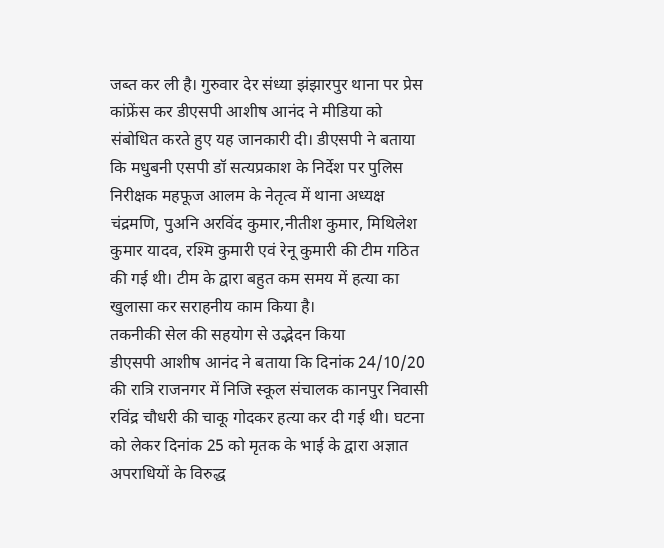जब्त कर ली है। गुरुवार देर संध्या झंझारपुर थाना पर प्रेस कांफ्रेंस कर डीएसपी आशीष आनंद ने मीडिया को संबोधित करते हुए यह जानकारी दी। डीएसपी ने बताया कि मधुबनी एसपी डॉ सत्यप्रकाश के निर्देश पर पुलिस निरीक्षक महफूज आलम के नेतृत्व में थाना अध्यक्ष चंद्रमणि, पुअनि अरविंद कुमार,नीतीश कुमार, मिथिलेश कुमार यादव, रश्मि कुमारी एवं रेनू कुमारी की टीम गठित की गई थी। टीम के द्वारा बहुत कम समय में हत्या का खुलासा कर सराहनीय काम किया है।
तकनीकी सेल की सहयोग से उद्भेदन किया
डीएसपी आशीष आनंद ने बताया कि दिनांक 24/10/20 की रात्रि राजनगर में निजि स्कूल संचालक कानपुर निवासी रविंद्र चौधरी की चाकू गोदकर हत्या कर दी गई थी। घटना को लेकर दिनांक 25 को मृतक के भाई के द्वारा अज्ञात अपराधियों के विरुद्ध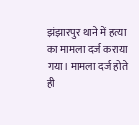झंझारपुर थाने में हत्या का मामला दर्ज कराया गया। मामला दर्ज होते ही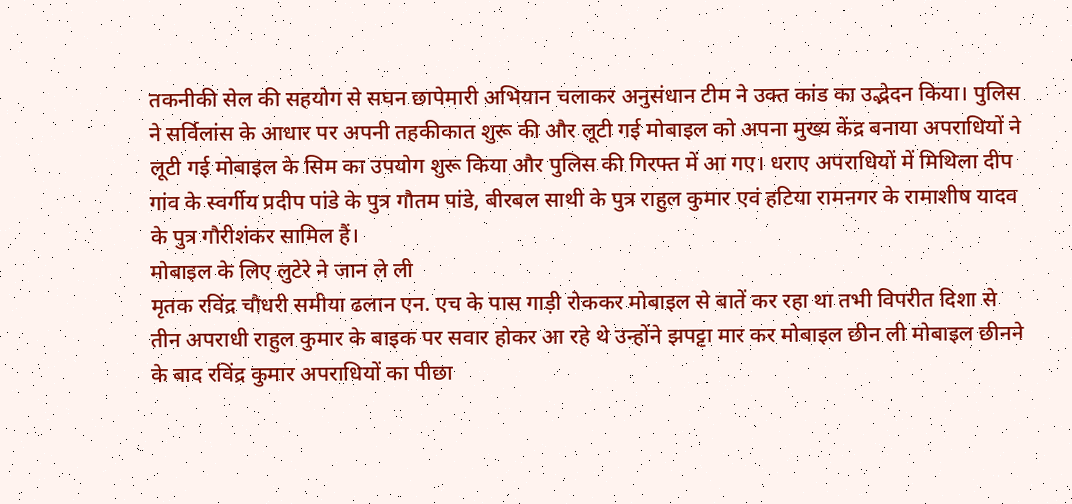तकनीकी सेल की सहयोग से सघन छापेमारी अभियान चलाकर अनुसंधान टीम ने उक्त कांड का उद्भेदन किया। पुलिस ने सर्विलांस के आधार पर अपनी तहकीकात शुरू की और लूटी गई मोबाइल को अपना मुख्य केंद्र बनाया अपराधियों ने लूटी गई मोबाइल के सिम का उपयोग शुरू किया और पुलिस की गिरफ्त में आ गए। धराए अपराधियों में मिथिला दीप गांव के स्वर्गीय प्रदीप पांडे के पुत्र गौतम पांडे, बीरबल साथी के पुत्र राहुल कुमार एवं हटिया रामनगर के रामाशीष यादव के पुत्र गौरीशंकर सामिल हैं।
मोबाइल के लिए लुटेरे ने जान ले ली
मृतक रविंद्र चौधरी समीया ढलान एन. एच के पास गाड़ी रोककर मोबाइल से बातें कर रहा था तभी विपरीत दिशा से तीन अपराधी राहुल कुमार के बाइक पर सवार होकर आ रहे थे उन्होंने झपट्टा मार कर मोबाइल छीन ली मोबाइल छीनने के बाद रविंद्र कुमार अपराधियों का पीछा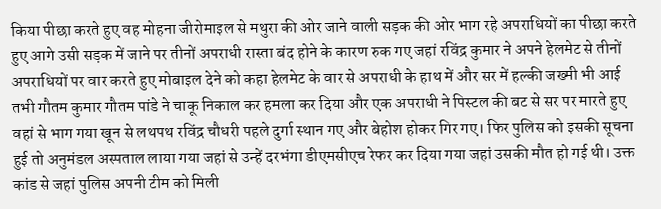किया पीछा करते हुए वह मोहना जीरोमाइल से मथुरा की ओर जाने वाली सड़क की ओर भाग रहे अपराधियों का पीछा करते हुए आगे उसी सड़क में जाने पर तीनों अपराधी रास्ता बंद होने के कारण रुक गए जहां रविंद्र कुमार ने अपने हेलमेट से तीनों अपराधियों पर वार करते हुए मोबाइल देने को कहा हेलमेट के वार से अपराधी के हाथ में और सर में हल्की जख्मी भी आई तभी गौतम कुमार गौतम पांडे ने चाकू निकाल कर हमला कर दिया और एक अपराधी ने पिस्टल की बट से सर पर मारते हुए वहां से भाग गया खून से लथपथ रविंद्र चौधरी पहले दुर्गा स्थान गए और बेहोश होकर गिर गए। फिर पुलिस को इसकी सूचना हुई तो अनुमंडल अस्पताल लाया गया जहां से उन्हें दरभंगा डीएमसीएच रेफर कर दिया गया जहां उसकी मौत हो गई थी। उक्त कांड से जहां पुलिस अपनी टीम को मिली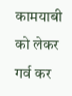कामयाबी को लेकर गर्व कर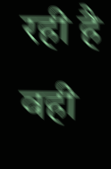रही है वही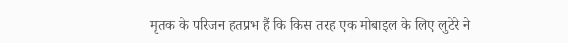मृतक के परिजन हतप्रभ हैं कि किस तरह एक मोबाइल के लिए लुटेरे ने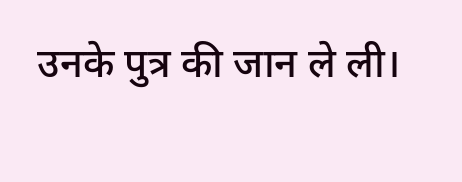उनके पुत्र की जान ले ली।